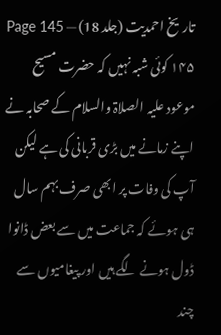تاریخ احمدیت (جلد 18) — Page 145
۱۴۵ کوئی شبہ نہیں کہ حضرت مسیح موعود علیہ الصلاۃ والسلام کے صحابہ نے اپنے زمانے میں بڑی قربانی کی ہے لیکن آپ کی وفات پر ابھی صرف بہم سال ہی ہوئے کہ جماعت میں سے بعض ڈانوا ڈول ہونے لگے ہیں اور پیغامیوں سے چند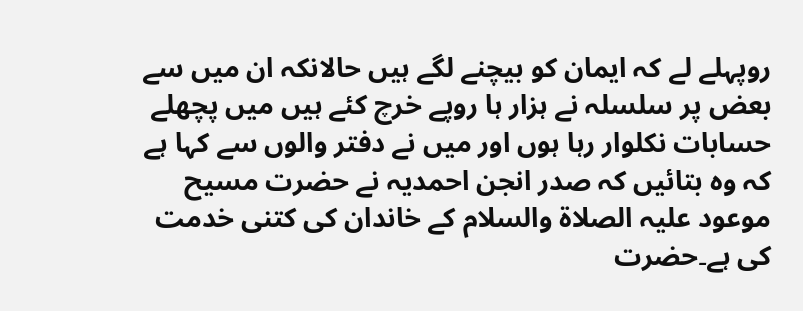روپہلے لے کہ ایمان کو بیچنے لگے ہیں حالانکہ ان میں سے بعض پر سلسلہ نے ہزار ہا روپے خرچ کئے ہیں میں پچھلے حسابات نکلوار رہا ہوں اور میں نے دفتر والوں سے کہا ہے کہ وہ بتائیں کہ صدر انجن احمدیہ نے حضرت مسیح موعود علیہ الصلاۃ والسلام کے خاندان کی کتنی خدمت کی ہے۔حضرت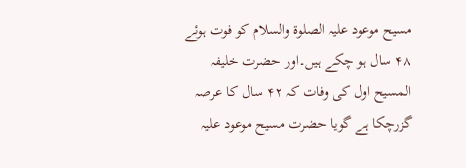مسیح موعود علیہ الصلوۃ والسلام کو فوت ہوئے ۴۸ سال ہو چکے ہیں۔اور حضرت خلیفہ المسیح اول کی وفات کہ ۴۲ سال کا عرصہ گزرچکا ہے گویا حضرت مسیح موعود علیہ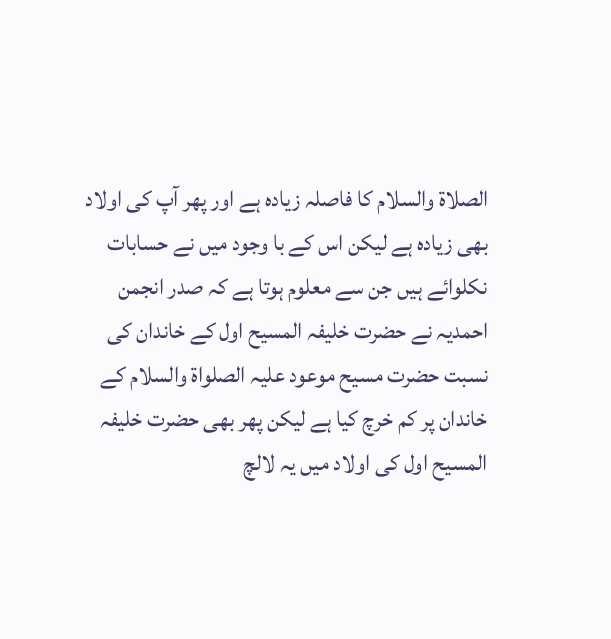الصلاۃ والسلام کا فاصلہ زیادہ ہے اور پھر آپ کی اولاد بھی زیادہ ہے لیکن اس کے با وجود میں نے حسابات نکلوائے ہیں جن سے معلوم ہوتا ہے کہ صدر انجمن احمدیہ نے حضرت خلیفہ المسیح اول کے خاندان کی نسبت حضرت مسیح موعود علیہ الصلواۃ والسلام کے خاندان پر کم خرچ کیا ہے لیکن پھر بھی حضرت خلیفہ المسیح اول کی اولاد میں یہ لالچ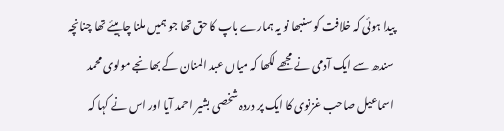پیدا ہوئی کہ خلافت کو سنبھا نو یہ ہمارے باپ کا حق تھا جو ہمیں ملنا چاہیئے تھا چنانچہ سندھ سے ایک آدمی نے مجھے لکھا کہ میاں عبد المنان کے بھانجے مولوی محمد اسماعیل صاحب غزنوی کا ایک پر دردہ شخصی بشیر احمد آیا اور اس نے کہا کہ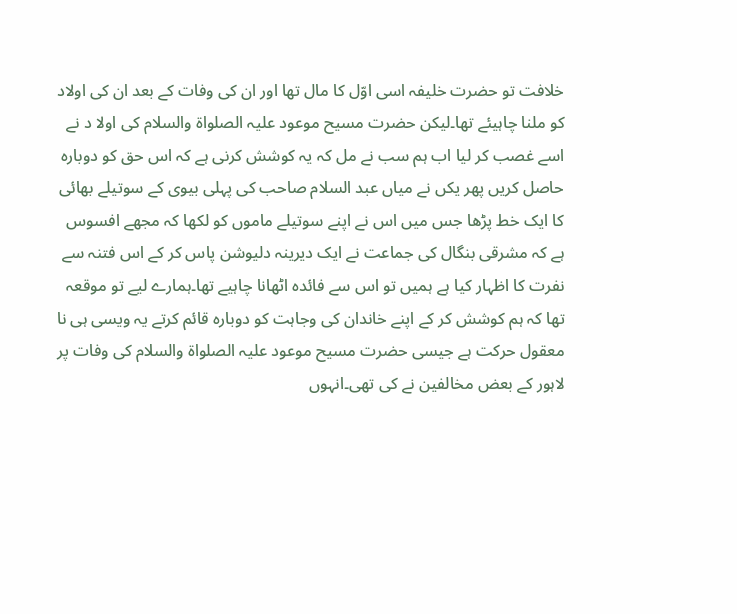خلافت تو حضرت خلیفہ اسی اوّل کا مال تھا اور ان کی وفات کے بعد ان کی اولاد کو ملنا چاہیئے تھا۔لیکن حضرت مسیح موعود علیہ الصلواۃ والسلام کی اولا د نے اسے غصب کر لیا اب ہم سب نے مل کہ یہ کوشش کرنی ہے کہ اس حق کو دوبارہ حاصل کریں پھر یکں نے میاں عبد السلام صاحب کی پہلی بیوی کے سوتیلے بھائی کا ایک خط پڑھا جس میں اس نے اپنے سوتیلے ماموں کو لکھا کہ مجھے افسوس ہے کہ مشرقی بنگال کی جماعت نے ایک دیرینہ دلیوشن پاس کر کے اس فتنہ سے نفرت کا اظہار کیا ہے ہمیں تو اس سے فائدہ اٹھانا چاہیے تھا۔ہمارے لیے تو موقعہ تھا کہ ہم کوشش کر کے اپنے خاندان کی وجاہت کو دوبارہ قائم کرتے یہ ویسی ہی نا معقول حرکت ہے جیسی حضرت مسیح موعود علیہ الصلواۃ والسلام کی وفات پر لاہور کے بعض مخالفین نے کی تھی۔انہوں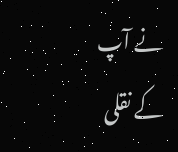نے آپ کے نقلی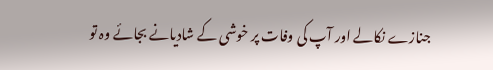جنازے نکالے اور آپ کی وفات پر خوشی کے شادیانے بجائے وہ تو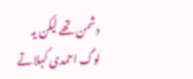دشمن تھے لیکن یہ لوگ احمدی کہلاتے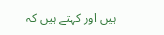ہیں اور کہتے ہیں کہ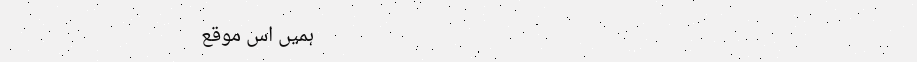ہمیں اس موقع